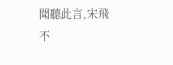聞聽此言,宋飛不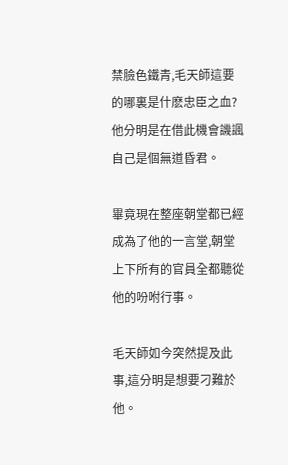禁臉色鐵青,毛天師這要的哪裏是什麽忠臣之血?他分明是在借此機會譏諷自己是個無道昏君。

畢竟現在整座朝堂都已經成為了他的一言堂,朝堂上下所有的官員全都聽從他的吩咐行事。

毛天師如今突然提及此事,這分明是想要刁難於他。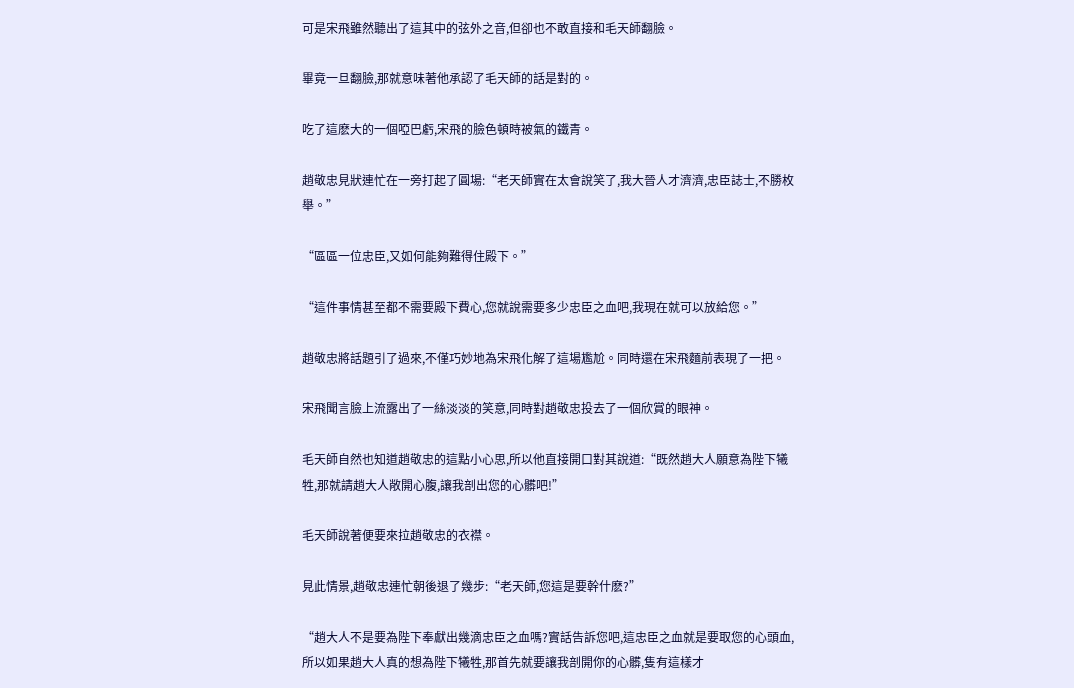可是宋飛雖然聽出了這其中的弦外之音,但卻也不敢直接和毛天師翻臉。

畢竟一旦翻臉,那就意味著他承認了毛天師的話是對的。

吃了這麽大的一個啞巴虧,宋飛的臉色頓時被氣的鐵青。

趙敬忠見狀連忙在一旁打起了圓場:“老天師實在太會說笑了,我大晉人才濟濟,忠臣誌士,不勝枚舉。”

“區區一位忠臣,又如何能夠難得住殿下。”

“這件事情甚至都不需要殿下費心,您就說需要多少忠臣之血吧,我現在就可以放給您。”

趙敬忠將話題引了過來,不僅巧妙地為宋飛化解了這場尷尬。同時還在宋飛麵前表現了一把。

宋飛聞言臉上流露出了一絲淡淡的笑意,同時對趙敬忠投去了一個欣賞的眼神。

毛天師自然也知道趙敬忠的這點小心思,所以他直接開口對其說道:“既然趙大人願意為陛下犧牲,那就請趙大人敞開心腹,讓我剖出您的心髒吧!”

毛天師說著便要來拉趙敬忠的衣襟。

見此情景,趙敬忠連忙朝後退了幾步:“老天師,您這是要幹什麽?”

“趙大人不是要為陛下奉獻出幾滴忠臣之血嗎?實話告訴您吧,這忠臣之血就是要取您的心頭血,所以如果趙大人真的想為陛下犧牲,那首先就要讓我剖開你的心髒,隻有這樣才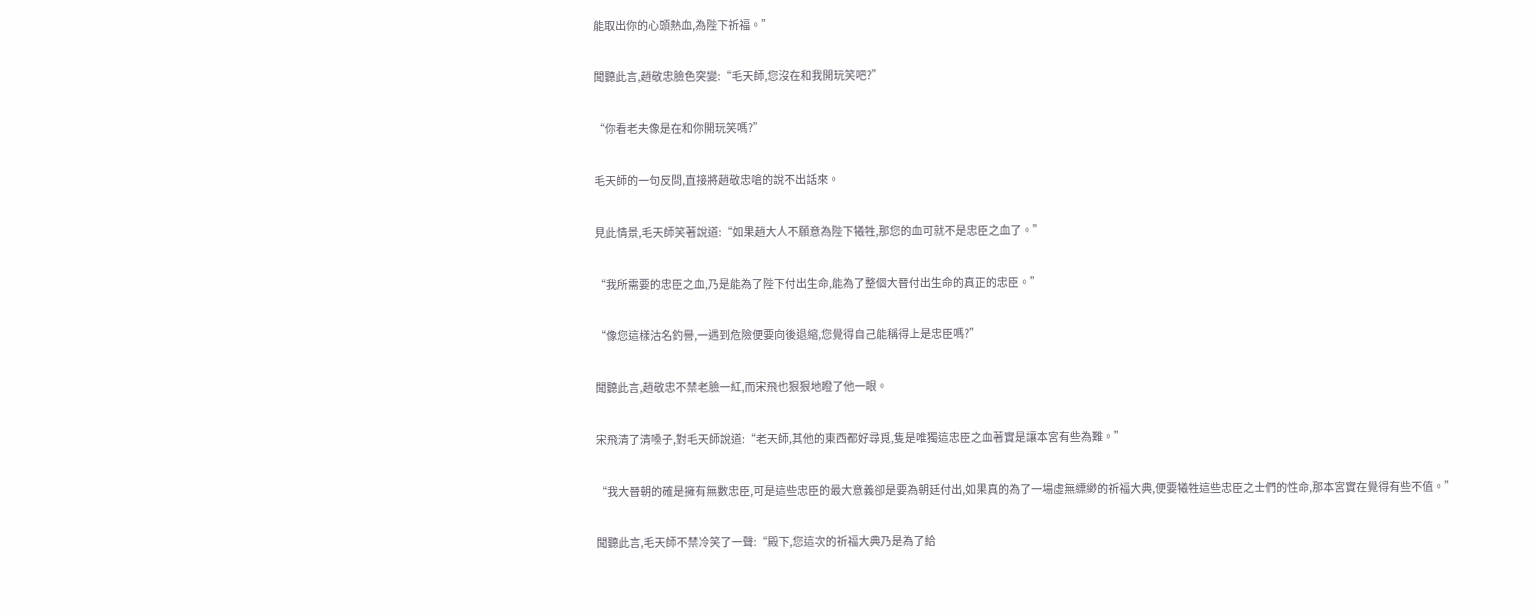能取出你的心頭熱血,為陛下祈福。”

聞聽此言,趙敬忠臉色突變:“毛天師,您沒在和我開玩笑吧?”

“你看老夫像是在和你開玩笑嗎?”

毛天師的一句反問,直接將趙敬忠嗆的說不出話來。

見此情景,毛天師笑著說道:“如果趙大人不願意為陛下犧牲,那您的血可就不是忠臣之血了。”

“我所需要的忠臣之血,乃是能為了陛下付出生命,能為了整個大晉付出生命的真正的忠臣。”

“像您這樣沽名釣譽,一遇到危險便要向後退縮,您覺得自己能稱得上是忠臣嗎?”

聞聽此言,趙敬忠不禁老臉一紅,而宋飛也狠狠地瞪了他一眼。

宋飛清了清嗓子,對毛天師說道:“老天師,其他的東西都好尋覓,隻是唯獨這忠臣之血著實是讓本宮有些為難。”

“我大晉朝的確是擁有無數忠臣,可是這些忠臣的最大意義卻是要為朝廷付出,如果真的為了一場虛無縹緲的祈福大典,便要犧牲這些忠臣之士們的性命,那本宮實在覺得有些不值。”

聞聽此言,毛天師不禁冷笑了一聲:“殿下,您這次的祈福大典乃是為了給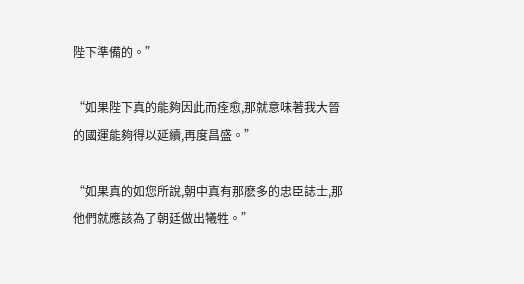陛下準備的。”

“如果陛下真的能夠因此而痊愈,那就意味著我大晉的國運能夠得以延續,再度昌盛。”

“如果真的如您所說,朝中真有那麽多的忠臣誌士,那他們就應該為了朝廷做出犧牲。”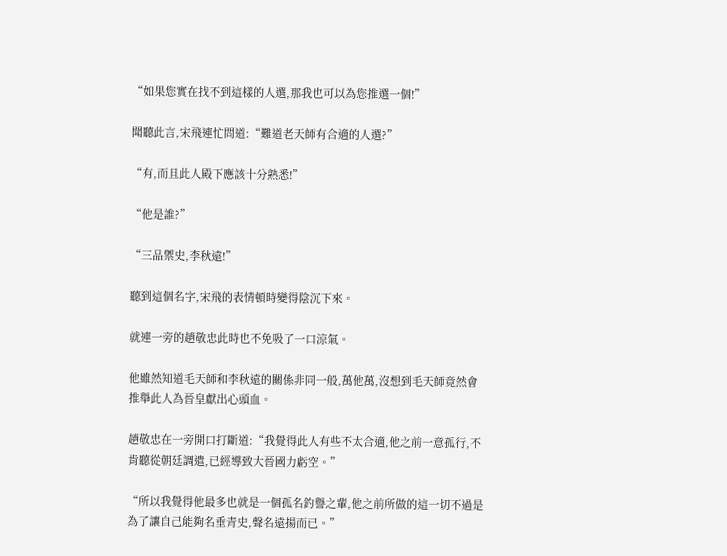“如果您實在找不到這樣的人選,那我也可以為您推選一個!”

聞聽此言,宋飛連忙問道:“難道老天師有合適的人選?”

“有,而且此人殿下應該十分熟悉!”

“他是誰?”

“三品禦史,李秋遠!”

聽到這個名字,宋飛的表情頓時變得陰沉下來。

就連一旁的趙敬忠此時也不免吸了一口涼氣。

他雖然知道毛天師和李秋遠的關係非同一般,萬他萬,沒想到毛天師竟然會推舉此人為晉皇獻出心頭血。

趙敬忠在一旁開口打斷道:“我覺得此人有些不太合適,他之前一意孤行,不肯聽從朝廷調遣,已經導致大晉國力虧空。”

“所以我覺得他最多也就是一個孤名釣譽之輩,他之前所做的這一切不過是為了讓自己能夠名垂青史,聲名遠揚而已。”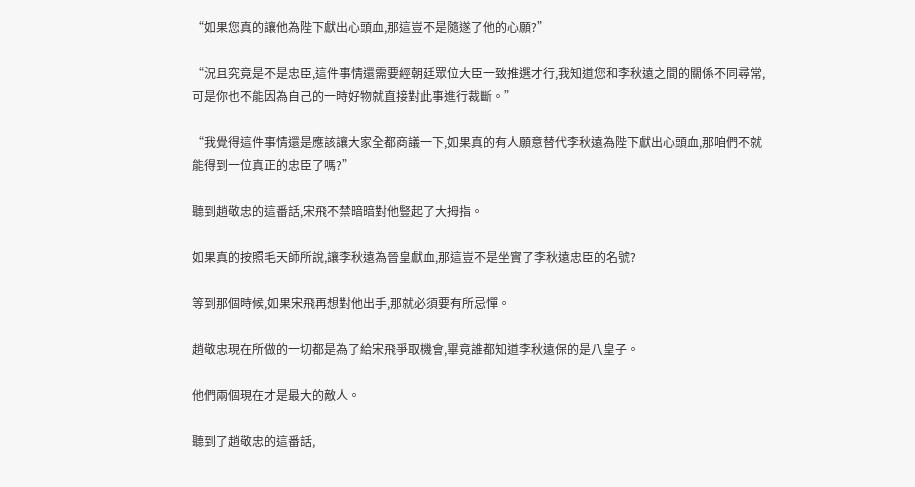“如果您真的讓他為陛下獻出心頭血,那這豈不是隨遂了他的心願?”

“況且究竟是不是忠臣,這件事情還需要經朝廷眾位大臣一致推選才行,我知道您和李秋遠之間的關係不同尋常,可是你也不能因為自己的一時好物就直接對此事進行裁斷。”

“我覺得這件事情還是應該讓大家全都商議一下,如果真的有人願意替代李秋遠為陛下獻出心頭血,那咱們不就能得到一位真正的忠臣了嗎?”

聽到趙敬忠的這番話,宋飛不禁暗暗對他豎起了大拇指。

如果真的按照毛天師所說,讓李秋遠為晉皇獻血,那這豈不是坐實了李秋遠忠臣的名號?

等到那個時候,如果宋飛再想對他出手,那就必須要有所忌憚。

趙敬忠現在所做的一切都是為了給宋飛爭取機會,畢竟誰都知道李秋遠保的是八皇子。

他們兩個現在才是最大的敵人。

聽到了趙敬忠的這番話,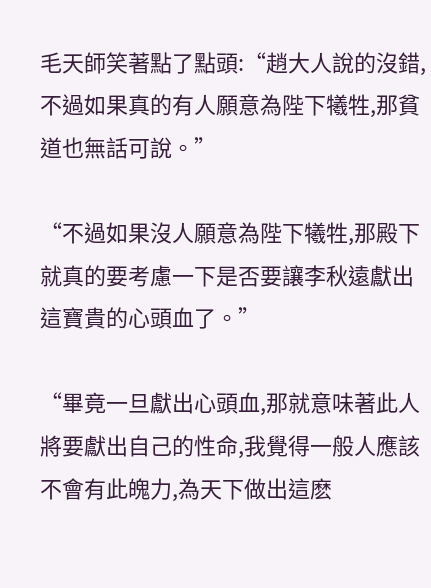毛天師笑著點了點頭:“趙大人說的沒錯,不過如果真的有人願意為陛下犧牲,那貧道也無話可說。”

“不過如果沒人願意為陛下犧牲,那殿下就真的要考慮一下是否要讓李秋遠獻出這寶貴的心頭血了。”

“畢竟一旦獻出心頭血,那就意味著此人將要獻出自己的性命,我覺得一般人應該不會有此魄力,為天下做出這麽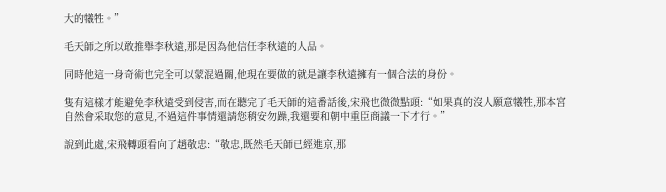大的犧牲。”

毛天師之所以敢推舉李秋遠,那是因為他信任李秋遠的人品。

同時他這一身奇術也完全可以蒙混過關,他現在要做的就是讓李秋遠擁有一個合法的身份。

隻有這樣才能避免李秋遠受到侵害,而在聽完了毛天師的這番話後,宋飛也微微點頭:“如果真的沒人願意犧牲,那本宮自然會采取您的意見,不過這件事情還請您稍安勿躁,我還要和朝中重臣商議一下才行。”

說到此處,宋飛轉頭看向了趙敬忠:“敬忠,既然毛天師已經進京,那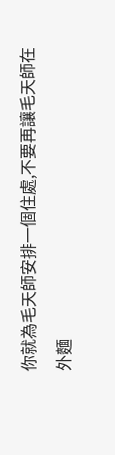你就為毛天師安排一個住處,不要再讓毛天師在外麵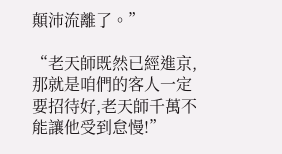顛沛流離了。”

“老天師既然已經進京,那就是咱們的客人一定要招待好,老天師千萬不能讓他受到怠慢!”